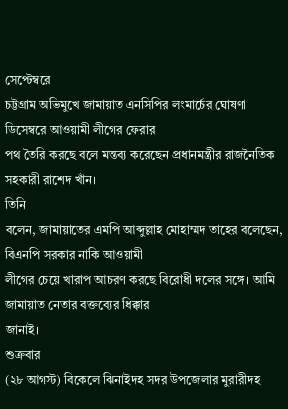সেপ্টেম্বরে
চট্টগ্রাম অভিমুখে জামায়াত এনসিপির লংমার্চের ঘোষণা ডিসেম্বরে আওয়ামী লীগের ফেরার
পথ তৈরি করছে বলে মন্তব্য করেছেন প্রধানমন্ত্রীর রাজনৈতিক সহকারী রাশেদ খাঁন।
তিনি
বলেন, জামায়াতের এমপি আব্দুল্লাহ মোহাম্মদ তাহের বলেছেন, বিএনপি সরকার নাকি আওয়ামী
লীগের চেয়ে খারাপ আচরণ করছে বিরোধী দলের সঙ্গে। আমি জামায়াত নেতার বক্তব্যের ধিক্কার
জানাই।
শুক্রবার
(২৮ আগস্ট) বিকেলে ঝিনাইদহ সদর উপজেলার মুরারীদহ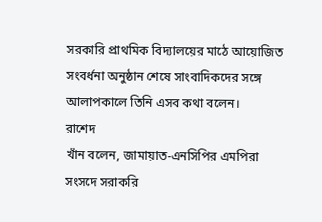সরকারি প্রাথমিক বিদ্যালয়ের মাঠে আয়োজিত
সংবর্ধনা অনুষ্ঠান শেষে সাংবাদিকদের সঙ্গে আলাপকালে তিনি এসব কথা বলেন।
রাশেদ
খাঁন বলেন, জামায়াত-এনসিপির এমপিরা সংসদে সরাকরি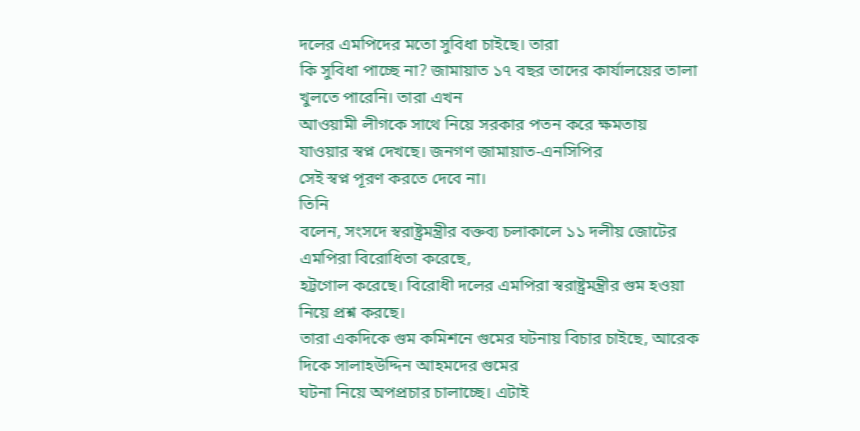দলের এমপিদের মতো সুবিধা চাইছে। তারা
কি সুবিধা পাচ্ছে না? জামায়াত ১৭ বছর তাদের কার্যালয়ের তালা খুলতে পারেনি। তারা এখন
আওয়ামী লীগকে সাথে নিয়ে সরকার পতন করে ক্ষমতায় যাওয়ার স্বপ্ন দেখছে। জনগণ জামায়াত-এনসিপির
সেই স্বপ্ন পূরণ করতে দেবে না।
তিনি
বলেন, সংসদে স্বরাষ্ট্রমন্ত্রীর বক্তব্য চলাকালে ১১ দলীয় জোটের এমপিরা বিরোধিতা করেছে,
হট্টগোল করেছে। বিরোধী দলের এমপিরা স্বরাষ্ট্রমন্ত্রীর গুম হওয়া নিয়ে প্রশ্ন করছে।
তারা একদিকে গুম কমিশনে গুমের ঘটনায় বিচার চাইছে, আরেক দিকে সালাহউদ্দিন আহমদের গুমের
ঘটনা নিয়ে অপপ্রচার চালাচ্ছে। এটাই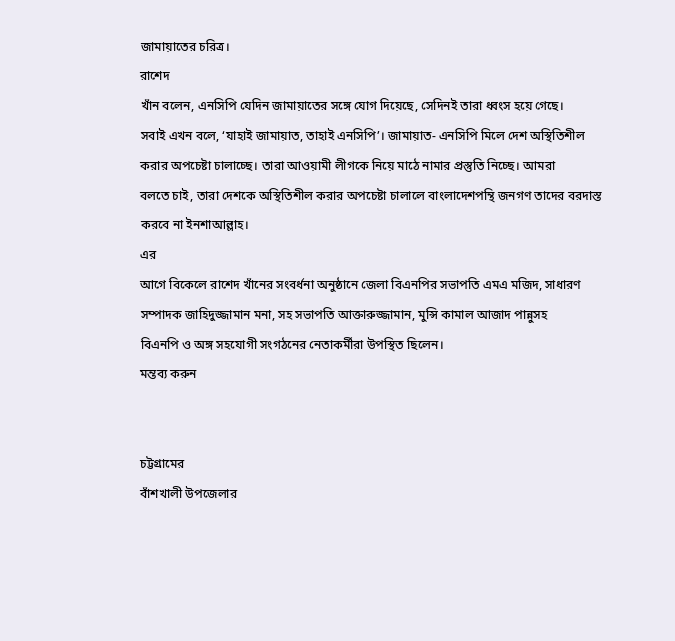জামায়াতের চরিত্র।
রাশেদ
খাঁন বলেন, এনসিপি যেদিন জামায়াতের সঙ্গে যোগ দিয়েছে, সেদিনই তারা ধ্বংস হয়ে গেছে।
সবাই এখন বলে, ‘যাহাই জামায়াত, তাহাই এনসিপি’। জামায়াত- এনসিপি মিলে দেশ অস্থিতিশীল
করার অপচেষ্টা চালাচ্ছে। তারা আওয়ামী লীগকে নিয়ে মাঠে নামার প্রস্তুতি নিচ্ছে। আমরা
বলতে চাই, তারা দেশকে অস্থিতিশীল করার অপচেষ্টা চালালে বাংলাদেশপন্থি জনগণ তাদের বরদাস্ত
করবে না ইনশাআল্লাহ।
এর
আগে বিকেলে রাশেদ খাঁনের সংবর্ধনা অনুষ্ঠানে জেলা বিএনপির সভাপতি এমএ মজিদ, সাধারণ
সম্পাদক জাহিদুজ্জামান মনা, সহ সভাপতি আক্তারুজ্জামান, মুন্সি কামাল আজাদ পান্নুসহ
বিএনপি ও অঙ্গ সহযোগী সংগঠনের নেতাকর্মীরা উপস্থিত ছিলেন।
মন্তব্য করুন


চট্টগ্রামের
বাঁশখালী উপজেলার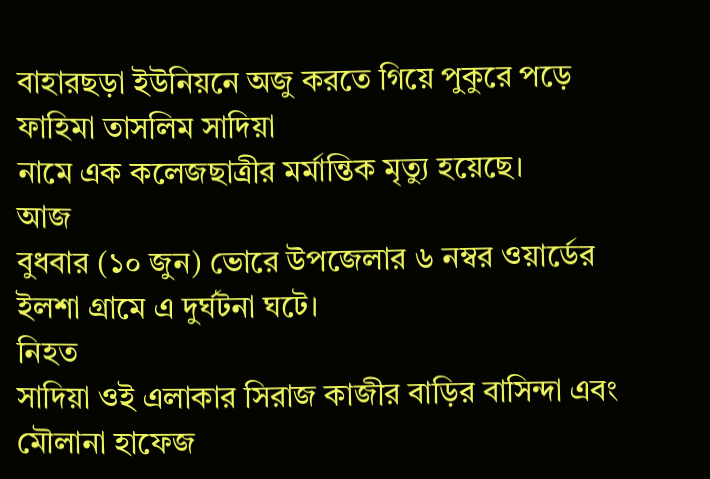বাহারছড়া ইউনিয়নে অজু করতে গিয়ে পুকুরে পড়ে ফাহিমা তাসলিম সাদিয়া
নামে এক কলেজছাত্রীর মর্মান্তিক মৃত্যু হয়েছে।
আজ
বুধবার (১০ জুন) ভোরে উপজেলার ৬ নম্বর ওয়ার্ডের ইলশা গ্রামে এ দুর্ঘটনা ঘটে।
নিহত
সাদিয়া ওই এলাকার সিরাজ কাজীর বাড়ির বাসিন্দা এবং মৌলানা হাফেজ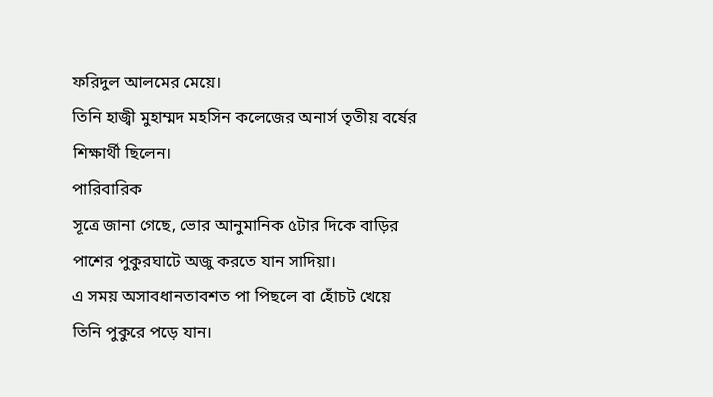ফরিদুল আলমের মেয়ে।
তিনি হাজ্বী মুহাম্মদ মহসিন কলেজের অনার্স তৃতীয় বর্ষের শিক্ষার্থী ছিলেন।
পারিবারিক
সূত্রে জানা গেছে, ভোর আনুমানিক ৫টার দিকে বাড়ির পাশের পুকুরঘাটে অজু করতে যান সাদিয়া।
এ সময় অসাবধানতাবশত পা পিছলে বা হোঁচট খেয়ে তিনি পুকুরে পড়ে যান।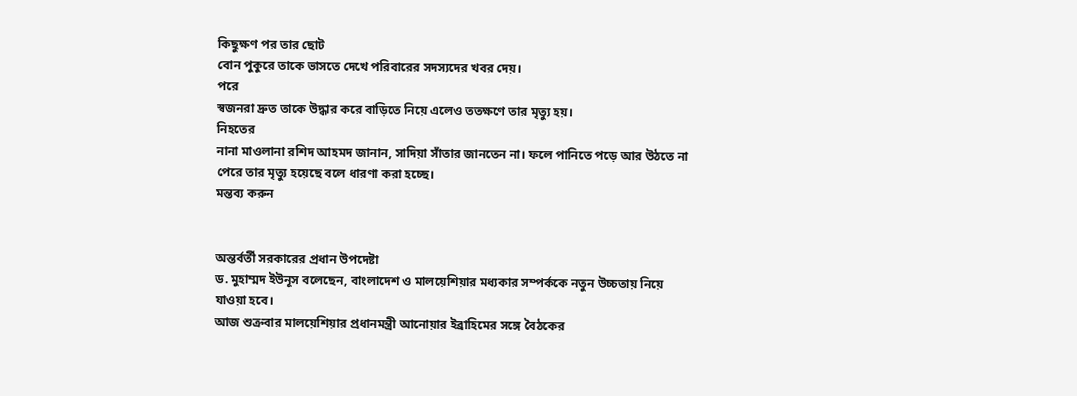কিছুক্ষণ পর তার ছোট
বোন পুকুরে তাকে ভাসতে দেখে পরিবারের সদস্যদের খবর দেয়।
পরে
স্বজনরা দ্রুত তাকে উদ্ধার করে বাড়িতে নিয়ে এলেও ততক্ষণে তার মৃত্যু হয়।
নিহতের
নানা মাওলানা রশিদ আহমদ জানান, সাদিয়া সাঁতার জানতেন না। ফলে পানিতে পড়ে আর উঠতে না
পেরে তার মৃত্যু হয়েছে বলে ধারণা করা হচ্ছে।
মন্তব্য করুন


অন্তর্বর্তী সরকারের প্রধান উপদেষ্টা
ড. মুহাম্মদ ইউনূস বলেছেন, বাংলাদেশ ও মালয়েশিয়ার মধ্যকার সম্পর্ককে নতুন উচ্চতায় নিয়ে
যাওয়া হবে।
আজ শুক্রবার মালয়েশিয়ার প্রধানমন্ত্রী আনোয়ার ইব্রাহিমের সঙ্গে বৈঠকের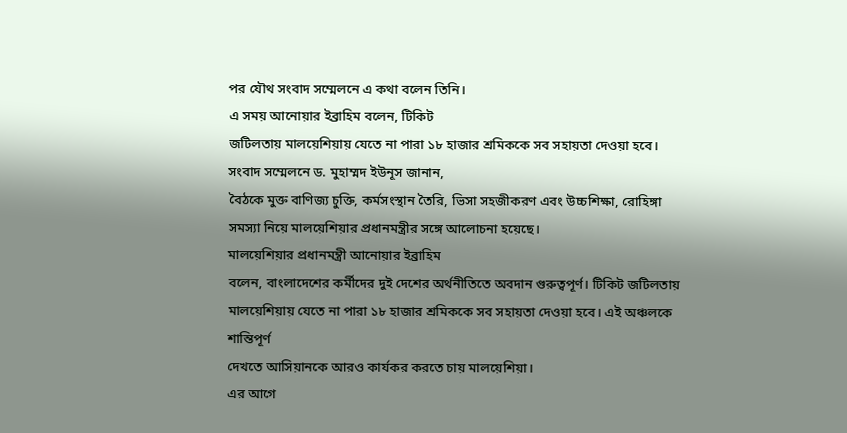পর যৌথ সংবাদ সম্মেলনে এ কথা বলেন তিনি।
এ সময় আনোয়ার ইব্রাহিম বলেন, টিকিট
জটিলতায় মালয়েশিয়ায় যেতে না পারা ১৮ হাজার শ্রমিককে সব সহায়তা দেওয়া হবে।
সংবাদ সম্মেলনে ড. মুহাম্মদ ইউনূস জানান,
বৈঠকে মুক্ত বাণিজ্য চুক্তি, কর্মসংস্থান তৈরি, ভিসা সহজীকরণ এবং উচ্চশিক্ষা, রোহিঙ্গা
সমস্যা নিয়ে মালয়েশিয়ার প্রধানমন্ত্রীর সঙ্গে আলোচনা হয়েছে।
মালয়েশিয়ার প্রধানমন্ত্রী আনোয়ার ইব্রাহিম
বলেন, বাংলাদেশের কর্মীদের দুই দেশের অর্থনীতিতে অবদান গুরুত্বপূর্ণ। টিকিট জটিলতায়
মালয়েশিয়ায় যেতে না পারা ১৮ হাজার শ্রমিককে সব সহায়তা দেওয়া হবে। এই অঞ্চলকে শান্তিপূর্ণ
দেখতে আসিয়ানকে আরও কার্যকর করতে চায় মালয়েশিয়া।
এর আগে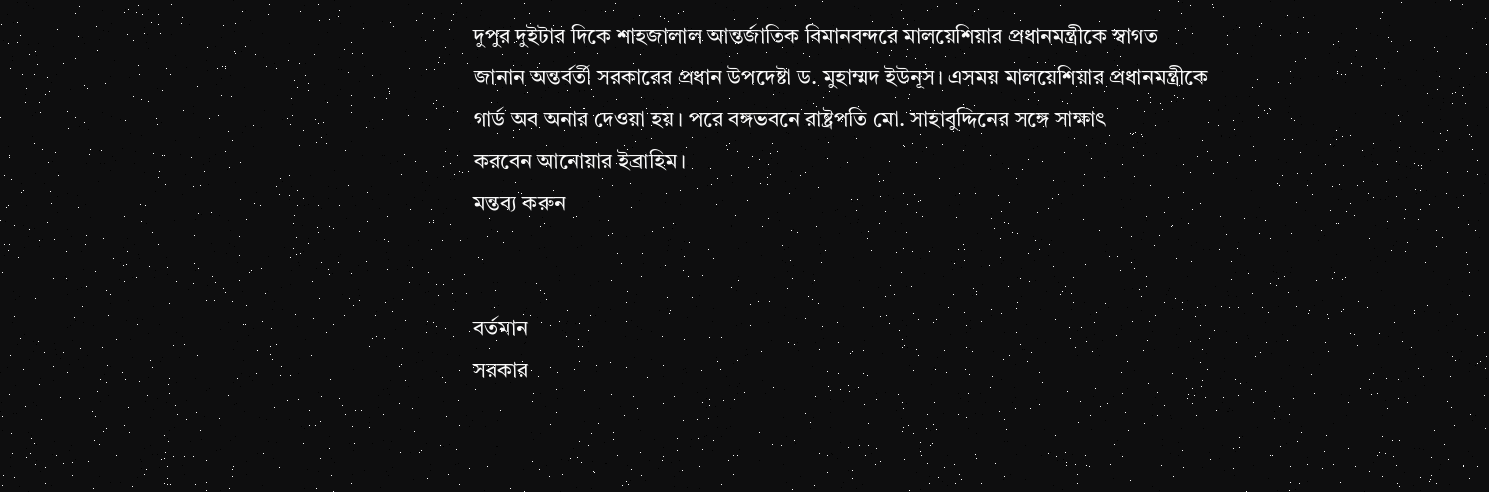দুপুর দুইটার দিকে শাহজালাল আন্তর্জাতিক বিমানবন্দরে মালয়েশিয়ার প্রধানমন্ত্রীকে স্বাগত
জানান অন্তর্বর্তী সরকারের প্রধান উপদেষ্টা ড. মুহাম্মদ ইউনূস। এসময় মালয়েশিয়ার প্রধানমন্ত্রীকে
গার্ড অব অনার দেওয়া হয়। পরে বঙ্গভবনে রাষ্ট্রপতি মো. সাহাবুদ্দিনের সঙ্গে সাক্ষাৎ
করবেন আনোয়ার ইব্রাহিম।
মন্তব্য করুন


বর্তমান
সরকার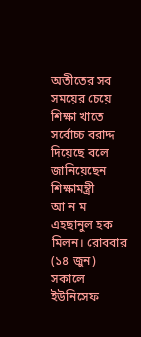অতীতের সব সময়ের চেয়ে শিক্ষা খাতে সর্বোচ্চ বরাদ্দ দিয়েছে বলে জানিয়েছেন শিক্ষামন্ত্রী
আ ন ম এহছানুল হক মিলন। রোববার (১৪ জুন) সকালে ইউনিসেফ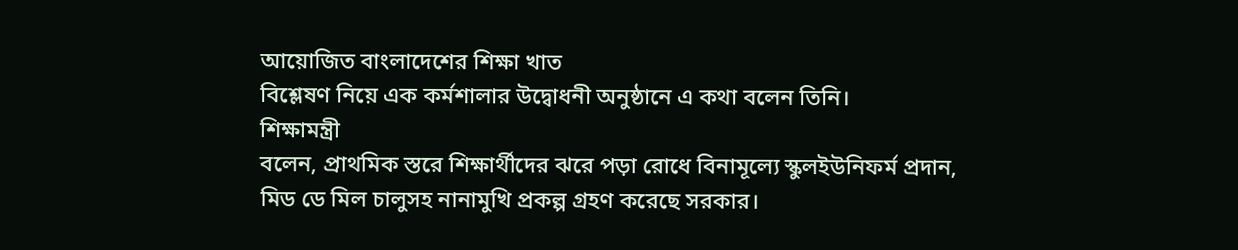আয়োজিত বাংলাদেশের শিক্ষা খাত
বিশ্লেষণ নিয়ে এক কর্মশালার উদ্বোধনী অনুষ্ঠানে এ কথা বলেন তিনি।
শিক্ষামন্ত্রী
বলেন, প্রাথমিক স্তরে শিক্ষার্থীদের ঝরে পড়া রোধে বিনামূল্যে স্কুলইউনিফর্ম প্রদান,
মিড ডে মিল চালুসহ নানামুখি প্রকল্প গ্রহণ করেছে সরকার।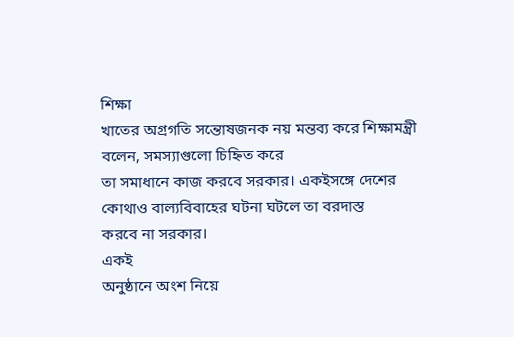শিক্ষা
খাতের অগ্রগতি সন্তোষজনক নয় মন্তব্য করে শিক্ষামন্ত্রী বলেন, সমস্যাগুলো চিহ্নিত করে
তা সমাধানে কাজ করবে সরকার। একইসঙ্গে দেশের কোথাও বাল্যবিবাহের ঘটনা ঘটলে তা বরদাস্ত
করবে না সরকার।
একই
অনুষ্ঠানে অংশ নিয়ে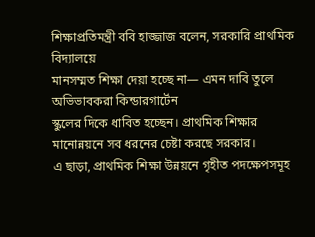শিক্ষাপ্রতিমন্ত্রী ববি হাজ্জাজ বলেন, সরকারি প্রাথমিক বিদ্যালয়ে
মানসম্মত শিক্ষা দেয়া হচ্ছে না— এমন দাবি তুলে অভিভাবকরা কিন্ডারগার্টেন
স্কুলের দিকে ধাবিত হচ্ছেন। প্রাথমিক শিক্ষার মানোন্নয়নে সব ধরনের চেষ্টা করছে সরকার।
এ ছাড়া, প্রাথমিক শিক্ষা উন্নয়নে গৃহীত পদক্ষেপসমূহ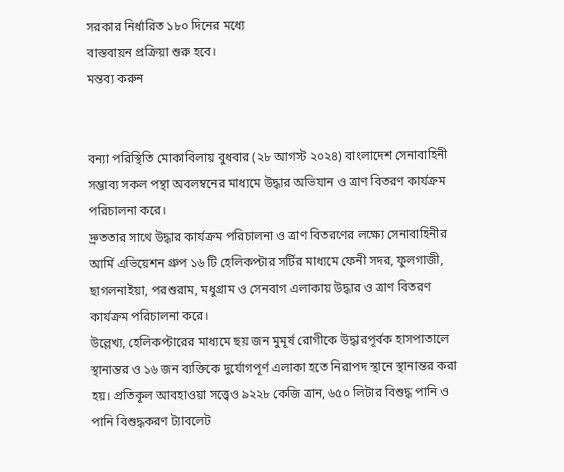সরকার নির্ধারিত ১৮০ দিনের মধ্যে
বাস্তবায়ন প্রক্রিয়া শুরু হবে।
মন্তব্য করুন


বন্যা পরিস্থিতি মোকাবিলায় বুধবার (২৮ আগস্ট ২০২৪) বাংলাদেশ সেনাবাহিনী সম্ভাব্য সকল পন্থা অবলম্বনের মাধ্যমে উদ্ধার অভিযান ও ত্রাণ বিতরণ কার্যক্রম পরিচালনা করে।
দ্রুততার সাথে উদ্ধার কার্যক্রম পরিচালনা ও ত্রাণ বিতরণের লক্ষ্যে সেনাবাহিনীর আর্মি এভিয়েশন গ্রুপ ১৬ টি হেলিকপ্টার সর্টির মাধ্যমে ফেনী সদর, ফুলগাজী, ছাগলনাইয়া, পরশুরাম, মধুগ্রাম ও সেনবাগ এলাকায় উদ্ধার ও ত্রাণ বিতরণ কার্যক্রম পরিচালনা করে।
উল্লেখ্য, হেলিকপ্টারের মাধ্যমে ছয় জন মুমূর্ষ রোগীকে উদ্ধারপূর্বক হাসপাতালে স্থানান্তর ও ১৬ জন ব্যক্তিকে দুর্যোগপূর্ণ এলাকা হতে নিরাপদ স্থানে স্থানান্তর করা হয়। প্রতিকূল আবহাওয়া সত্ত্বেও ৯২২৮ কেজি ত্রান, ৬৫০ লিটার বিশুদ্ধ পানি ও পানি বিশুদ্ধকরণ ট্যাবলেট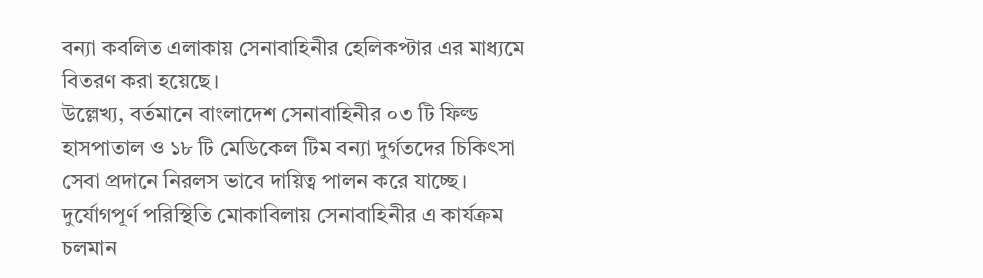বন্যা কবলিত এলাকায় সেনাবাহিনীর হেলিকপ্টার এর মাধ্যমে বিতরণ করা হয়েছে।
উল্লেখ্য, বর্তমানে বাংলাদেশ সেনাবাহিনীর ০৩ টি ফিল্ড হাসপাতাল ও ১৮ টি মেডিকেল টিম বন্যা দুর্গতদের চিকিৎসা সেবা প্রদানে নিরলস ভাবে দায়িত্ব পালন করে যাচ্ছে। দুর্যোগপূর্ণ পরিস্থিতি মোকাবিলায় সেনাবাহিনীর এ কার্যক্রম চলমান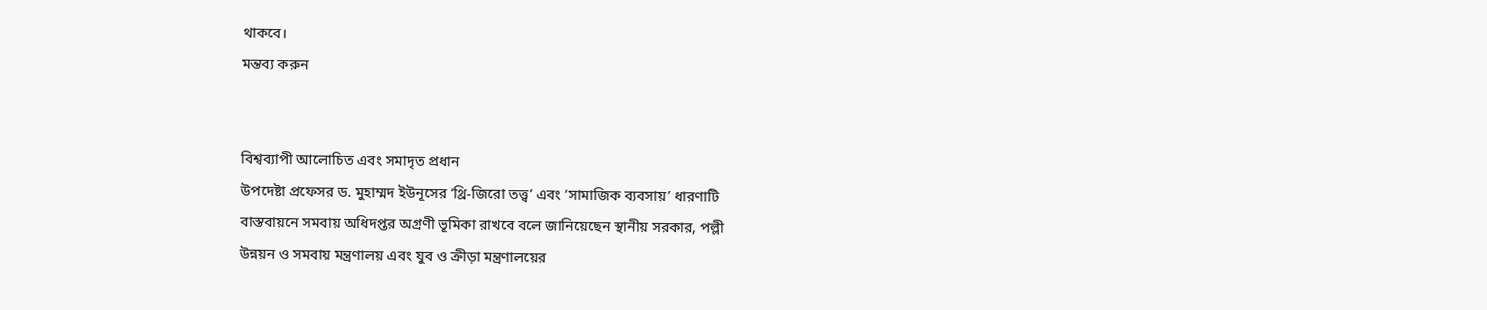থাকবে।
মন্তব্য করুন


বিশ্বব্যাপী আলোচিত এবং সমাদৃত প্রধান
উপদেষ্টা প্রফেসর ড. মুহাম্মদ ইউনূসের ‘থ্রি-জিরো তত্ত্ব’ এবং ‘সামাজিক ব্যবসায়’ ধারণাটি
বাস্তবায়নে সমবায় অধিদপ্তর অগ্রণী ভূমিকা রাখবে বলে জানিয়েছেন স্থানীয় সরকার, পল্লী
উন্নয়ন ও সমবায় মন্ত্রণালয় এবং যুব ও ক্রীড়া মন্ত্রণালয়ের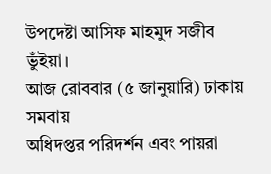উপদেষ্টা আসিফ মাহমুদ সজীব
ভুঁইয়া।
আজ রোববার (৫ জানুয়ারি) ঢাকায় সমবায়
অধিদপ্তর পরিদর্শন এবং পায়রা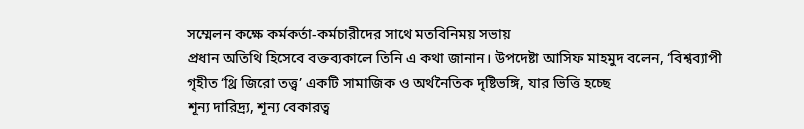সম্মেলন কক্ষে কর্মকর্তা-কর্মচারীদের সাথে মতবিনিময় সভায়
প্রধান অতিথি হিসেবে বক্তব্যকালে তিনি এ কথা জানান। উপদেষ্টা আসিফ মাহমুদ বলেন, ‘বিশ্বব্যাপী
গৃহীত ‘থ্রি জিরো তত্ত্ব’ একটি সামাজিক ও অর্থনৈতিক দৃষ্টিভঙ্গি, যার ভিত্তি হচ্ছে
শূন্য দারিদ্র্য, শূন্য বেকারত্ব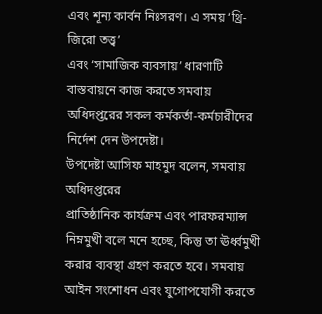এবং শূন্য কার্বন নিঃসরণ। এ সময় ‘থ্রি-জিরো তত্ত্ব’
এবং ‘সামাজিক ব্যবসায়’ ধারণাটি বাস্তবায়নে কাজ করতে সমবায় অধিদপ্তরের সকল কর্মকর্তা-কর্মচারীদের
নির্দেশ দেন উপদেষ্টা।
উপদেষ্টা আসিফ মাহমুদ বলেন, সমবায় অধিদপ্তরের
প্রাতিষ্ঠানিক কার্যক্রম এবং পারফরম্যান্স নিম্নমুখী বলে মনে হচ্ছে, কিন্তু তা ঊর্ধ্বমুখী
করার ব্যবস্থা গ্রহণ করতে হবে। সমবায় আইন সংশোধন এবং যুগোপযোগী করতে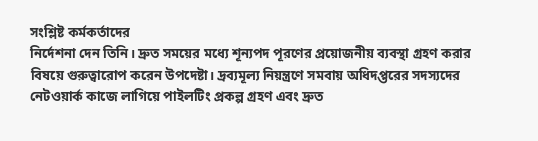সংশ্লিষ্ট কর্মকর্তাদের
নির্দেশনা দেন তিনি। দ্রুত সময়ের মধ্যে শূন্যপদ পূরণের প্রয়োজনীয় ব্যবস্থা গ্রহণ করার
বিষয়ে গুরুত্বারোপ করেন উপদেষ্টা। দ্রব্যমূল্য নিয়ন্ত্রণে সমবায় অধিদপ্তরের সদস্যদের
নেটওয়ার্ক কাজে লাগিয়ে পাইলটিং প্রকল্প গ্রহণ এবং দ্রুত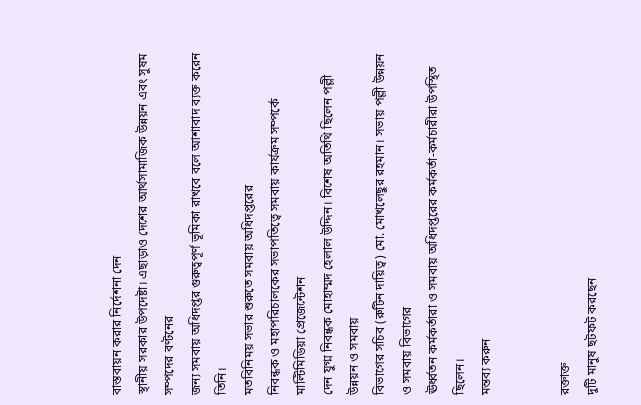বাস্তবায়ন করার নির্দেশনা দেন
স্থানীয় সরকার উপদেষ্টা। এছাড়াও দেশের আর্থসামাজিক উন্নয়ন এবং সুষম সম্পদের বণ্টনের
জন্য সমবায় অধিদপ্তর গুরুত্বপূর্ণ ভূমিকা রাখবে বলে আশাবাদ ব্যক্ত করেন তিনি।
মতবিনিময় সভার শুরুতে সমবায় অধিদপ্তরের
নিবন্ধক ও মহাপরিচালকের সভাপতিত্বে সমবায় কার্যক্রম সম্পর্কে মাল্টিমিডিয়া প্রেজেন্টেশন
দেন যুগ্ম নিবন্ধক মোহাম্মদ হেলাল উদ্দিন। বিশেষ অতিথি ছিলেন পল্লী উন্নয়ন ও সমবায়
বিভাগের সচিব (রুটিন দায়িত্ব) মো. মোখলেছুর রহমান। সভায় পল্লী উন্নয়ন ও সমবায় বিভাগের
ঊর্ধ্বতন কর্মকর্তারা ও সমবায় অধিদপ্তরের কর্মকর্তা-কর্মচারীরা উপস্থিত ছিলেন।
মন্তব্য করুন


রক্তাক্ত
দুটি মানুষ ছটফট করছেন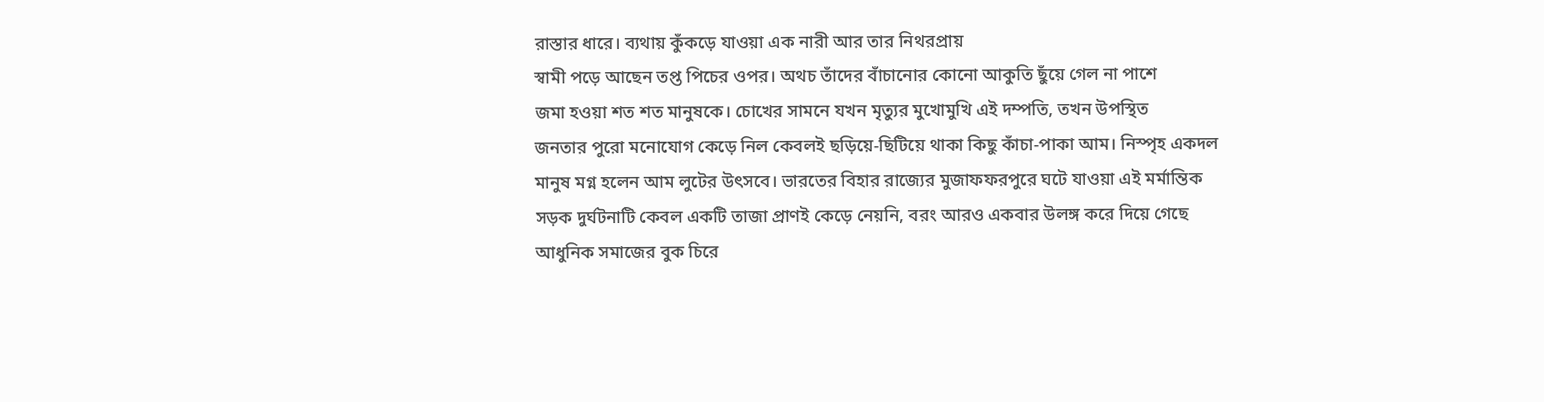রাস্তার ধারে। ব্যথায় কুঁকড়ে যাওয়া এক নারী আর তার নিথরপ্রায়
স্বামী পড়ে আছেন তপ্ত পিচের ওপর। অথচ তাঁদের বাঁচানোর কোনো আকুতি ছুঁয়ে গেল না পাশে
জমা হওয়া শত শত মানুষকে। চোখের সামনে যখন মৃত্যুর মুখোমুখি এই দম্পতি, তখন উপস্থিত
জনতার পুরো মনোযোগ কেড়ে নিল কেবলই ছড়িয়ে-ছিটিয়ে থাকা কিছু কাঁচা-পাকা আম। নিস্পৃহ একদল
মানুষ মগ্ন হলেন আম লুটের উৎসবে। ভারতের বিহার রাজ্যের মুজাফফরপুরে ঘটে যাওয়া এই মর্মান্তিক
সড়ক দুর্ঘটনাটি কেবল একটি তাজা প্রাণই কেড়ে নেয়নি, বরং আরও একবার উলঙ্গ করে দিয়ে গেছে
আধুনিক সমাজের বুক চিরে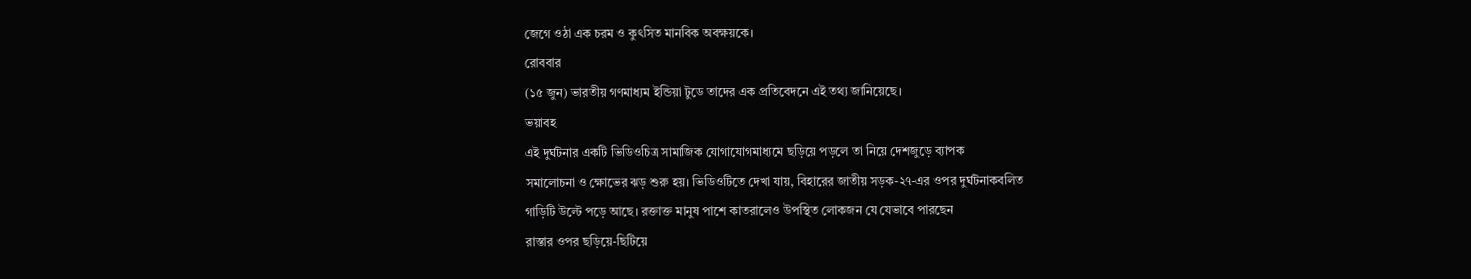জেগে ওঠা এক চরম ও কুৎসিত মানবিক অবক্ষয়কে।
রোববার
(১৫ জুন) ভারতীয় গণমাধ্যম ইন্ডিয়া টুডে তাদের এক প্রতিবেদনে এই তথ্য জানিয়েছে।
ভয়াবহ
এই দুর্ঘটনার একটি ভিডিওচিত্র সামাজিক যোগাযোগমাধ্যমে ছড়িয়ে পড়লে তা নিয়ে দেশজুড়ে ব্যাপক
সমালোচনা ও ক্ষোভের ঝড় শুরু হয়। ভিডিওটিতে দেখা যায়, বিহারের জাতীয় সড়ক-২৭-এর ওপর দুর্ঘটনাকবলিত
গাড়িটি উল্টে পড়ে আছে। রক্তাক্ত মানুষ পাশে কাতরালেও উপস্থিত লোকজন যে যেভাবে পারছেন
রাস্তার ওপর ছড়িয়ে-ছিটিয়ে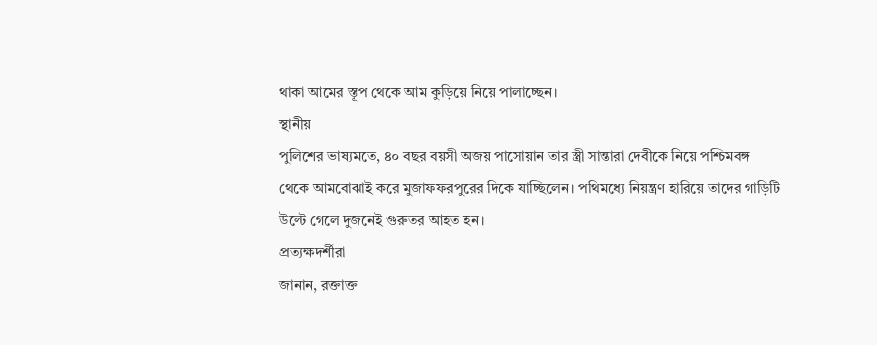থাকা আমের স্তূপ থেকে আম কুড়িয়ে নিয়ে পালাচ্ছেন।
স্থানীয়
পুলিশের ভাষ্যমতে, ৪০ বছর বয়সী অজয় পাসোয়ান তার স্ত্রী সান্তারা দেবীকে নিয়ে পশ্চিমবঙ্গ
থেকে আমবোঝাই করে মুজাফফরপুরের দিকে যাচ্ছিলেন। পথিমধ্যে নিয়ন্ত্রণ হারিয়ে তাদের গাড়িটি
উল্টে গেলে দুজনেই গুরুতর আহত হন।
প্রত্যক্ষদর্শীরা
জানান, রক্তাক্ত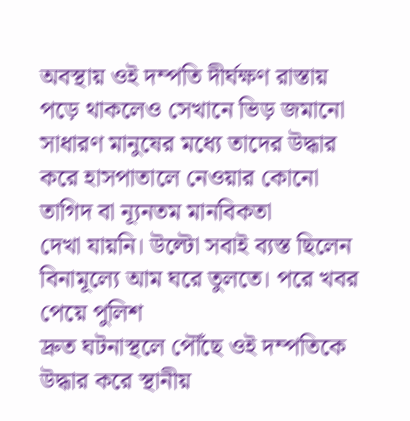অবস্থায় ওই দম্পতি দীর্ঘক্ষণ রাস্তায় পড়ে থাকলেও সেখানে ভিড় জমানো
সাধারণ মানুষের মধ্যে তাদের উদ্ধার করে হাসপাতালে নেওয়ার কোনো তাগিদ বা ন্যূনতম মানবিকতা
দেখা যায়নি। উল্টো সবাই ব্যস্ত ছিলেন বিনামূল্যে আম ঘরে তুলতে। পরে খবর পেয়ে পুলিশ
দ্রুত ঘটনাস্থলে পৌঁছে ওই দম্পতিকে উদ্ধার করে স্থানীয়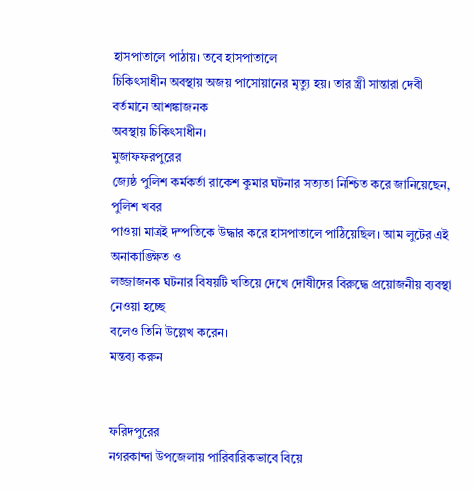হাসপাতালে পাঠায়। তবে হাসপাতালে
চিকিৎসাধীন অবস্থায় অজয় পাসোয়ানের মৃত্যু হয়। তার স্ত্রী সান্তারা দেবী বর্তমানে আশঙ্কাজনক
অবস্থায় চিকিৎসাধীন।
মুজাফফরপুরের
জ্যেষ্ঠ পুলিশ কর্মকর্তা রাকেশ কুমার ঘটনার সত্যতা নিশ্চিত করে জানিয়েছেন, পুলিশ খবর
পাওয়া মাত্রই দম্পতিকে উদ্ধার করে হাসপাতালে পাঠিয়েছিল। আম লুটের এই অনাকাঙ্ক্ষিত ও
লজ্জাজনক ঘটনার বিষয়টি খতিয়ে দেখে দোষীদের বিরুদ্ধে প্রয়োজনীয় ব্যবস্থা নেওয়া হচ্ছে
বলেও তিনি উল্লেখ করেন।
মন্তব্য করুন


ফরিদপুরের
নগরকান্দা উপজেলায় পারিবারিকভাবে বিয়ে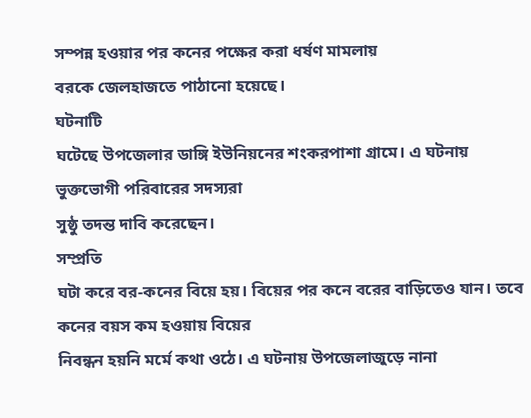সম্পন্ন হওয়ার পর কনের পক্ষের করা ধর্ষণ মামলায়
বরকে জেলহাজতে পাঠানো হয়েছে।
ঘটনাটি
ঘটেছে উপজেলার ডাঙ্গি ইউনিয়নের শংকরপাশা গ্রামে। এ ঘটনায় ভুক্তভোগী পরিবারের সদস্যরা
সুষ্ঠু তদন্ত দাবি করেছেন।
সম্প্রতি
ঘটা করে বর-কনের বিয়ে হয়। বিয়ের পর কনে বরের বাড়িতেও যান। তবে কনের বয়স কম হওয়ায় বিয়ের
নিবন্ধন হয়নি মর্মে কথা ওঠে। এ ঘটনায় উপজেলাজুড়ে নানা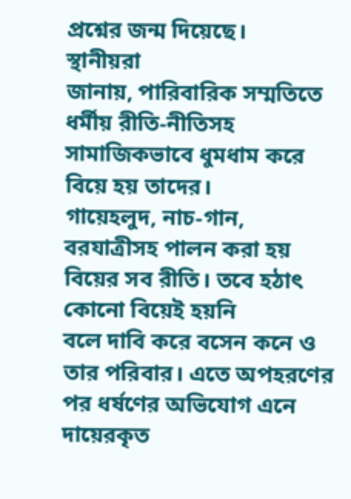প্রশ্নের জন্ম দিয়েছে।
স্থানীয়রা
জানায়, পারিবারিক সম্মতিতে ধর্মীয় রীতি-নীতিসহ সামাজিকভাবে ধুমধাম করে বিয়ে হয় তাদের।
গায়েহলুদ, নাচ-গান, বরযাত্রীসহ পালন করা হয় বিয়ের সব রীতি। তবে হঠাৎ কোনো বিয়েই হয়নি
বলে দাবি করে বসেন কনে ও তার পরিবার। এতে অপহরণের পর ধর্ষণের অভিযোগ এনে দায়েরকৃত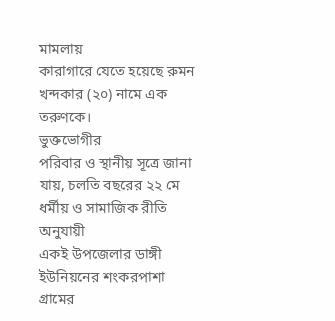মামলায়
কারাগারে যেতে হয়েছে রুমন খন্দকার (২০) নামে এক তরুণকে।
ভুক্তভোগীর
পরিবার ও স্থানীয় সূত্রে জানা যায়, চলতি বছরের ২২ মে ধর্মীয় ও সামাজিক রীতি অনুযায়ী
একই উপজেলার ডাঙ্গী ইউনিয়নের শংকরপাশা গ্রামের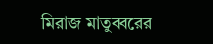মিরাজ মাতুব্বরের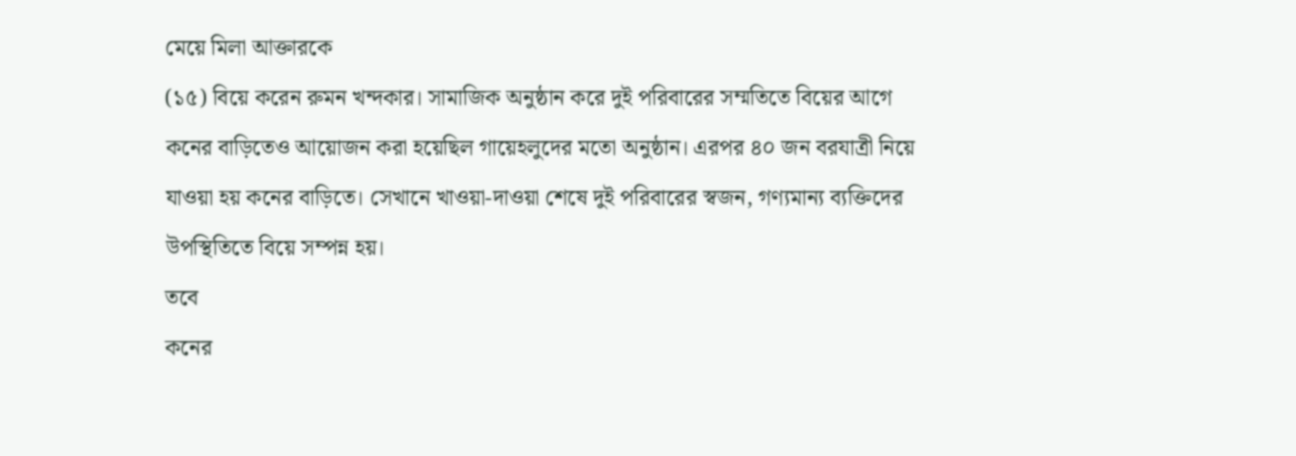মেয়ে মিলা আক্তারকে
(১৫) বিয়ে করেন রুমন খন্দকার। সামাজিক অনুষ্ঠান করে দুই পরিবারের সম্মতিতে বিয়ের আগে
কনের বাড়িতেও আয়োজন করা হয়েছিল গায়েহলুদের মতো অনুষ্ঠান। এরপর ৪০ জন বরযাত্রী নিয়ে
যাওয়া হয় কনের বাড়িতে। সেখানে খাওয়া-দাওয়া শেষে দুই পরিবারের স্বজন, গণ্যমান্য ব্যক্তিদের
উপস্থিতিতে বিয়ে সম্পন্ন হয়।
তবে
কনের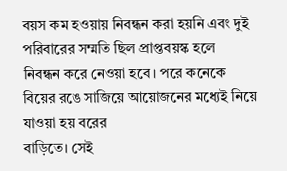বয়স কম হওয়ায় নিবন্ধন করা হয়নি এবং দুই পরিবারের সম্মতি ছিল প্রাপ্তবয়স্ক হলে
নিবন্ধন করে নেওয়া হবে। পরে কনেকে বিয়ের রঙে সাজিয়ে আয়োজনের মধ্যেই নিয়ে যাওয়া হয় বরের
বাড়িতে। সেই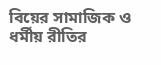বিয়ের সামাজিক ও ধর্মীয় রীতির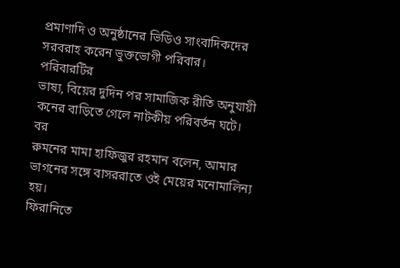প্রমাণাদি ও অনুষ্ঠানের ভিডিও সাংবাদিকদের
সরবরাহ করেন ভুক্তভোগী পরিবার।
পরিবারটির
ভাষ্য, বিয়ের দুদিন পর সামাজিক রীতি অনুযায়ী কনের বাড়িতে গেলে নাটকীয় পরিবর্তন ঘটে।
বর
রুমনের মামা হাফিজুর রহমান বলেন, আমার ভাগনের সঙ্গে বাসররাতে ওই মেয়ের মনোমালিন্য হয়।
ফিরানিতে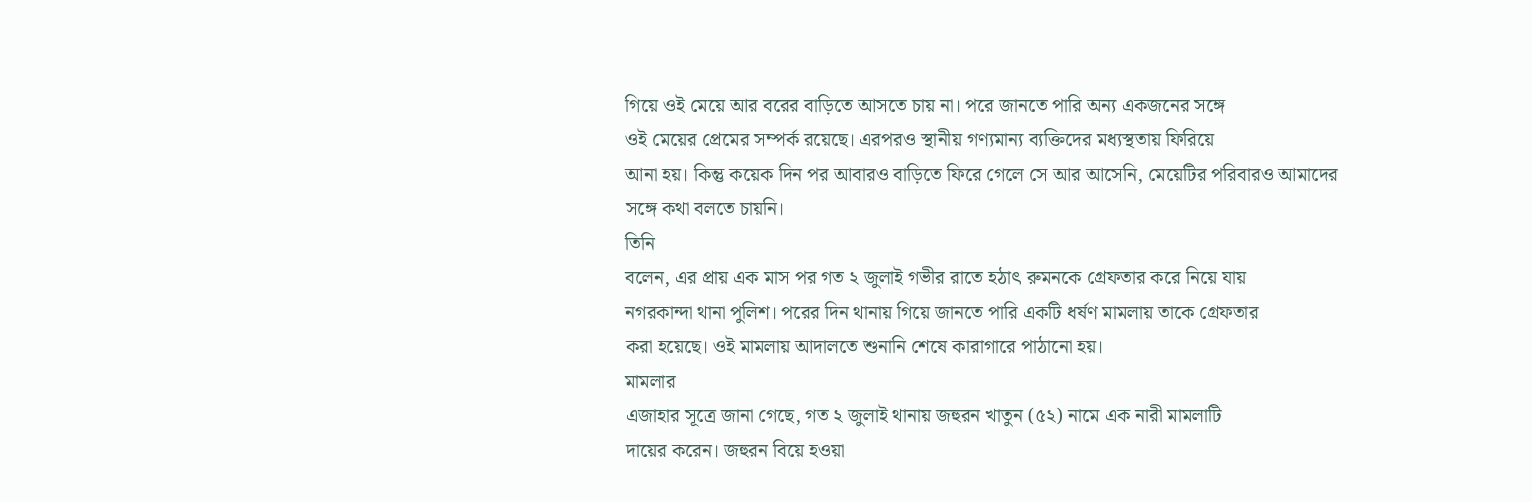গিয়ে ওই মেয়ে আর বরের বাড়িতে আসতে চায় না। পরে জানতে পারি অন্য একজনের সঙ্গে
ওই মেয়ের প্রেমের সম্পর্ক রয়েছে। এরপরও স্থানীয় গণ্যমান্য ব্যক্তিদের মধ্যস্থতায় ফিরিয়ে
আনা হয়। কিন্তু কয়েক দিন পর আবারও বাড়িতে ফিরে গেলে সে আর আসেনি, মেয়েটির পরিবারও আমাদের
সঙ্গে কথা বলতে চায়নি।
তিনি
বলেন, এর প্রায় এক মাস পর গত ২ জুলাই গভীর রাতে হঠাৎ রুমনকে গ্রেফতার করে নিয়ে যায়
নগরকান্দা থানা পুলিশ। পরের দিন থানায় গিয়ে জানতে পারি একটি ধর্ষণ মামলায় তাকে গ্রেফতার
করা হয়েছে। ওই মামলায় আদালতে শুনানি শেষে কারাগারে পাঠানো হয়।
মামলার
এজাহার সূত্রে জানা গেছে, গত ২ জুলাই থানায় জহুরন খাতুন (৫২) নামে এক নারী মামলাটি
দায়ের করেন। জহুরন বিয়ে হওয়া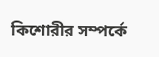কিশোরীর সম্পর্কে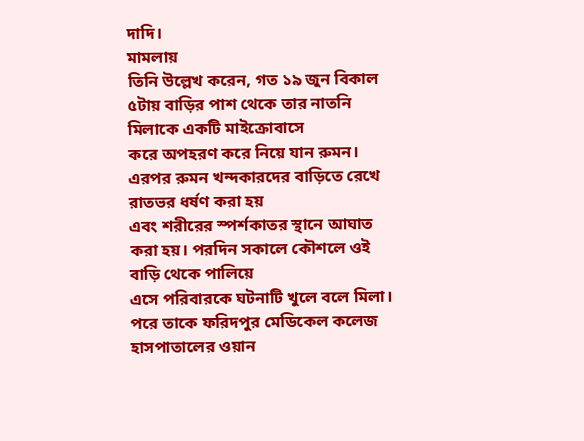দাদি।
মামলায়
তিনি উল্লেখ করেন, গত ১৯ জুন বিকাল ৫টায় বাড়ির পাশ থেকে তার নাতনি মিলাকে একটি মাইক্রোবাসে
করে অপহরণ করে নিয়ে যান রুমন। এরপর রুমন খন্দকারদের বাড়িতে রেখে রাতভর ধর্ষণ করা হয়
এবং শরীরের স্পর্শকাতর স্থানে আঘাত করা হয়। পরদিন সকালে কৌশলে ওই বাড়ি থেকে পালিয়ে
এসে পরিবারকে ঘটনাটি খুলে বলে মিলা। পরে তাকে ফরিদপুর মেডিকেল কলেজ হাসপাতালের ওয়ান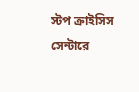স্টপ ক্রাইসিস সেন্টারে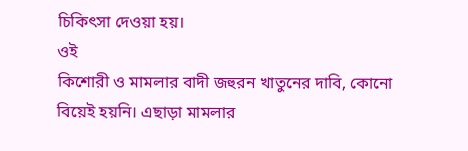চিকিৎসা দেওয়া হয়।
ওই
কিশোরী ও মামলার বাদী জহুরন খাতুনের দাবি, কোনো বিয়েই হয়নি। এছাড়া মামলার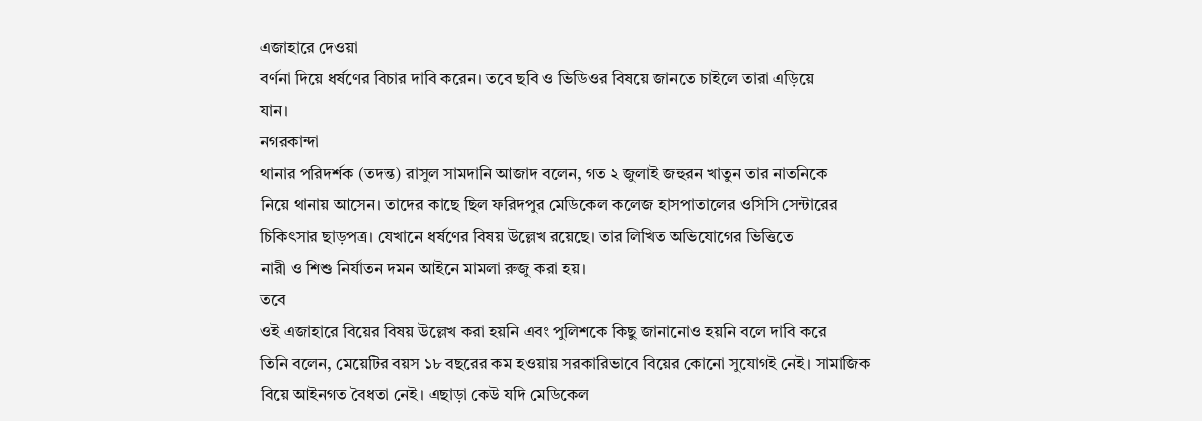এজাহারে দেওয়া
বর্ণনা দিয়ে ধর্ষণের বিচার দাবি করেন। তবে ছবি ও ভিডিওর বিষয়ে জানতে চাইলে তারা এড়িয়ে
যান।
নগরকান্দা
থানার পরিদর্শক (তদন্ত) রাসুল সামদানি আজাদ বলেন, গত ২ জুলাই জহুরন খাতুন তার নাতনিকে
নিয়ে থানায় আসেন। তাদের কাছে ছিল ফরিদপুর মেডিকেল কলেজ হাসপাতালের ওসিসি সেন্টারের
চিকিৎসার ছাড়পত্র। যেখানে ধর্ষণের বিষয় উল্লেখ রয়েছে। তার লিখিত অভিযোগের ভিত্তিতে
নারী ও শিশু নির্যাতন দমন আইনে মামলা রুজু করা হয়।
তবে
ওই এজাহারে বিয়ের বিষয় উল্লেখ করা হয়নি এবং পুলিশকে কিছু জানানোও হয়নি বলে দাবি করে
তিনি বলেন, মেয়েটির বয়স ১৮ বছরের কম হওয়ায় সরকারিভাবে বিয়ের কোনো সুযোগই নেই। সামাজিক
বিয়ে আইনগত বৈধতা নেই। এছাড়া কেউ যদি মেডিকেল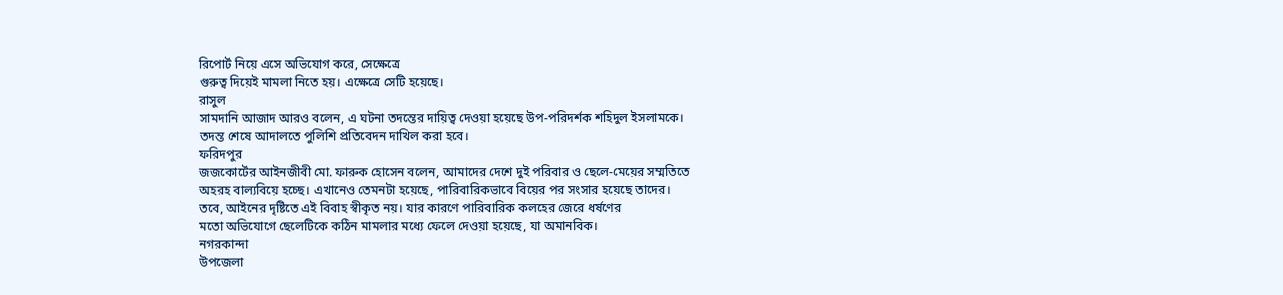রিপোর্ট নিয়ে এসে অভিযোগ করে, সেক্ষেত্রে
গুরুত্ব দিয়েই মামলা নিতে হয়। এক্ষেত্রে সেটি হয়েছে।
রাসুল
সামদানি আজাদ আরও বলেন, এ ঘটনা তদন্তের দায়িত্ব দেওয়া হয়েছে উপ-পরিদর্শক শহিদুল ইসলামকে।
তদন্ত শেষে আদালতে পুলিশি প্রতিবেদন দাখিল করা হবে।
ফরিদপুর
জজকোর্টের আইনজীবী মো. ফারুক হোসেন বলেন, আমাদের দেশে দুই পরিবার ও ছেলে-মেয়ের সম্মতিতে
অহরহ বাল্যবিয়ে হচ্ছে। এখানেও তেমনটা হয়েছে, পারিবারিকভাবে বিয়ের পর সংসার হয়েছে তাদের।
তবে, আইনের দৃষ্টিতে এই বিবাহ স্বীকৃত নয়। যার কারণে পারিবারিক কলহের জেরে ধর্ষণের
মতো অভিযোগে ছেলেটিকে কঠিন মামলার মধ্যে ফেলে দেওয়া হয়েছে, যা অমানবিক।
নগরকান্দা
উপজেলা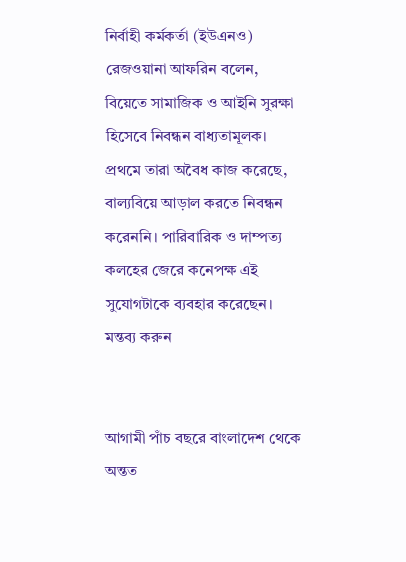নির্বাহী কর্মকর্তা (ইউএনও) রেজওয়ানা আফরিন বলেন, বিয়েতে সামাজিক ও আইনি সুরক্ষা
হিসেবে নিবন্ধন বাধ্যতামূলক। প্রথমে তারা অবৈধ কাজ করেছে, বাল্যবিয়ে আড়াল করতে নিবন্ধন
করেননি। পারিবারিক ও দাম্পত্য কলহের জেরে কনেপক্ষ এই সুযোগটাকে ব্যবহার করেছেন।
মন্তব্য করুন


আগামী পাঁচ বছরে বাংলাদেশ থেকে অন্তত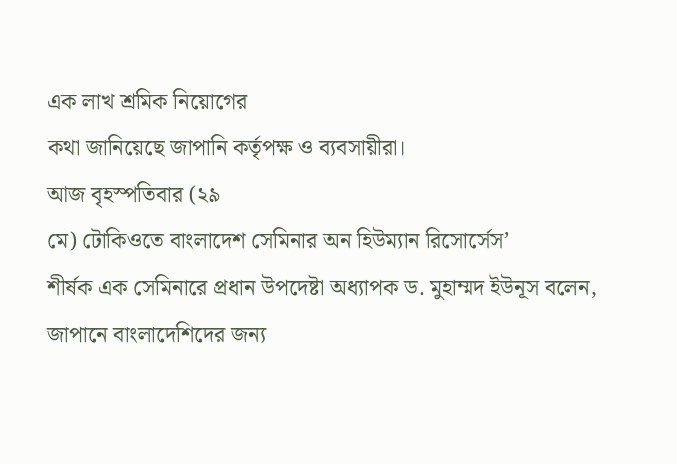এক লাখ শ্রমিক নিয়োগের
কথা জানিয়েছে জাপানি কর্তৃপক্ষ ও ব্যবসায়ীরা।
আজ বৃহস্পতিবার (২৯
মে) টোকিওতে বাংলাদেশ সেমিনার অন হিউম্যান রিসোর্সেস’
শীর্ষক এক সেমিনারে প্রধান উপদেষ্টা অধ্যাপক ড. মুহাম্মদ ইউনূস বলেন,
জাপানে বাংলাদেশিদের জন্য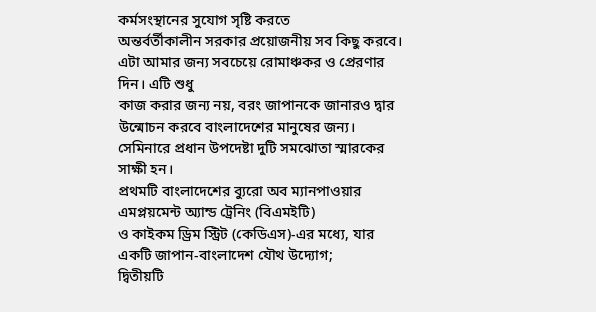কর্মসংস্থানের সুযোগ সৃষ্টি করতে
অন্তর্বর্তীকালীন সরকার প্রয়োজনীয় সব কিছু করবে।
এটা আমার জন্য সবচেয়ে রোমাঞ্চকর ও প্রেরণার দিন। এটি শুধু
কাজ করার জন্য নয়, বরং জাপানকে জানারও দ্বার উন্মোচন করবে বাংলাদেশের মানুষের জন্য।
সেমিনারে প্রধান উপদেষ্টা দুটি সমঝোতা স্মারকের সাক্ষী হন।
প্রথমটি বাংলাদেশের ব্যুরো অব ম্যানপাওয়ার এমপ্লয়মেন্ট অ্যান্ড ট্রেনিং (বিএমইটি)
ও কাইকম ড্রিম স্ট্রিট (কেডিএস)-এর মধ্যে, যার একটি জাপান-বাংলাদেশ যৌথ উদ্যোগ;
দ্বিতীয়টি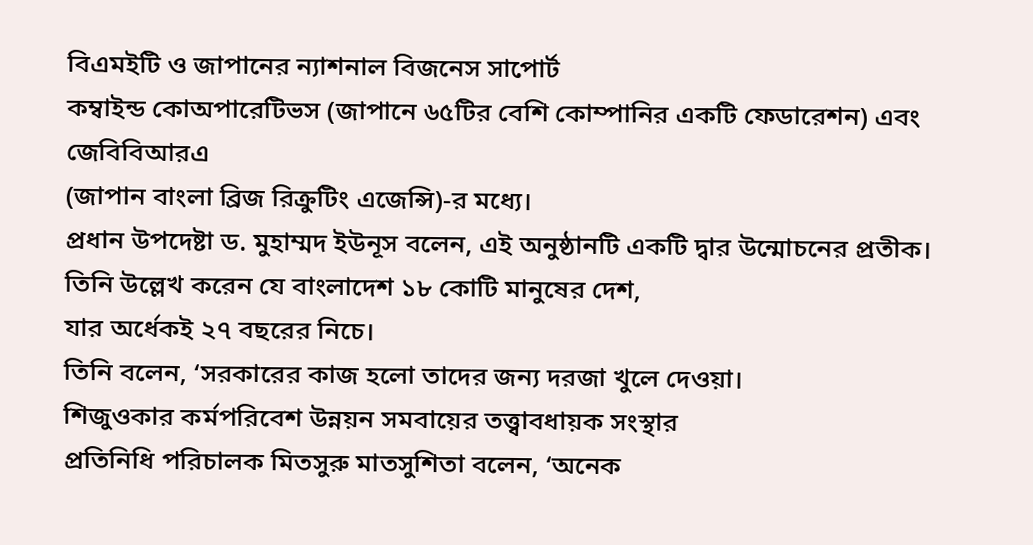বিএমইটি ও জাপানের ন্যাশনাল বিজনেস সাপোর্ট
কম্বাইন্ড কোঅপারেটিভস (জাপানে ৬৫টির বেশি কোম্পানির একটি ফেডারেশন) এবং জেবিবিআরএ
(জাপান বাংলা ব্রিজ রিক্রুটিং এজেন্সি)-র মধ্যে।
প্রধান উপদেষ্টা ড. মুহাম্মদ ইউনূস বলেন, এই অনুষ্ঠানটি একটি দ্বার উন্মোচনের প্রতীক।
তিনি উল্লেখ করেন যে বাংলাদেশ ১৮ কোটি মানুষের দেশ,
যার অর্ধেকই ২৭ বছরের নিচে।
তিনি বলেন, ‘সরকারের কাজ হলো তাদের জন্য দরজা খুলে দেওয়া।
শিজুওকার কর্মপরিবেশ উন্নয়ন সমবায়ের তত্ত্বাবধায়ক সংস্থার
প্রতিনিধি পরিচালক মিতসুরু মাতসুশিতা বলেন, ‘অনেক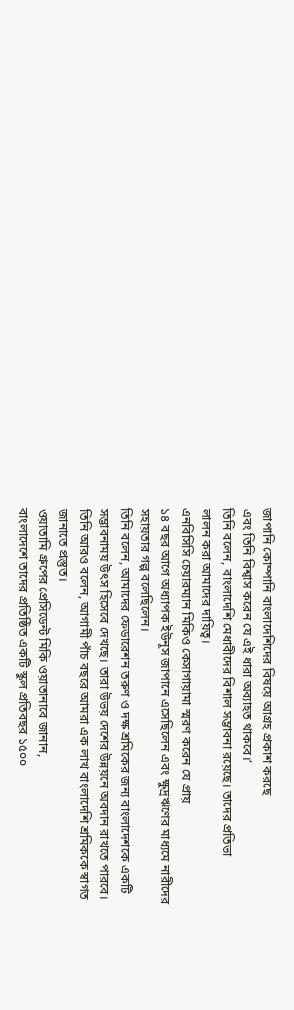জাপানি কোম্পানি বাংলাদেশিদের বিষয়ে আগ্রহ প্রকাশ করছে
এবং তিনি বিশ্বাস করেন যে এই ধারা অব্যাহত থাকবে।’
তিনি বলেন, বাংলাদেশি মেধাবীদের বিশাল সম্ভাবনা রয়েছে। তাদের প্রতিভা
লালন করা আমাদের দায়িত্ব।
এনবিসিসি চেয়ারম্যান মিকিও কেসাগায়ামা স্মরণ করেন যে প্রায়
১৪ বছর আগে অধ্যাপক ইউনূস জাপানে এসেছিলেন এবং ক্ষুদ্রঋণের মাধ্যমে নারীদের
সহায়তার গল্প বলেছিলেন।
তিনি বলেন, আমাদের ফেডারেশন তরুণ ও দক্ষ শ্রমিকের জন্য বাংলাদেশকে একটি
সম্ভাবনাময় উৎস হিসেবে দেখছে। তারা উভয় দেশের উন্নয়নে অবদান রাখতে পারবে।
তিনি আরও বলেন, আগামী পাঁচ বছরে আমরা এক লাখ বাংলাদেশি শ্রমিককে স্বাগত
জানাতে প্রস্তুত।
ওয়াতামি গ্রুপের প্রেসিডেন্ট মিকি ওয়াতানাবে জানান,
বাংলাদেশে তাদের প্রতিষ্ঠিত একটি স্কুল প্রতিবছর ১৫০০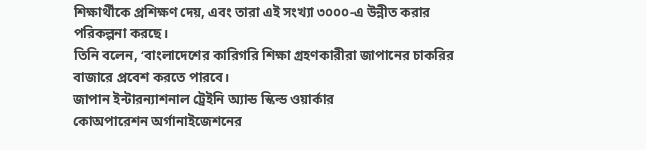শিক্ষার্থীকে প্রশিক্ষণ দেয়, এবং তারা এই সংখ্যা ৩০০০-এ উন্নীত করার পরিকল্পনা করছে।
তিনি বলেন, ‘বাংলাদেশের কারিগরি শিক্ষা গ্রহণকারীরা জাপানের চাকরির
বাজারে প্রবেশ করতে পারবে।
জাপান ইন্টারন্যাশনাল ট্রেইনি অ্যান্ড স্কিল্ড ওয়ার্কার
কোঅপারেশন অর্গানাইজেশনের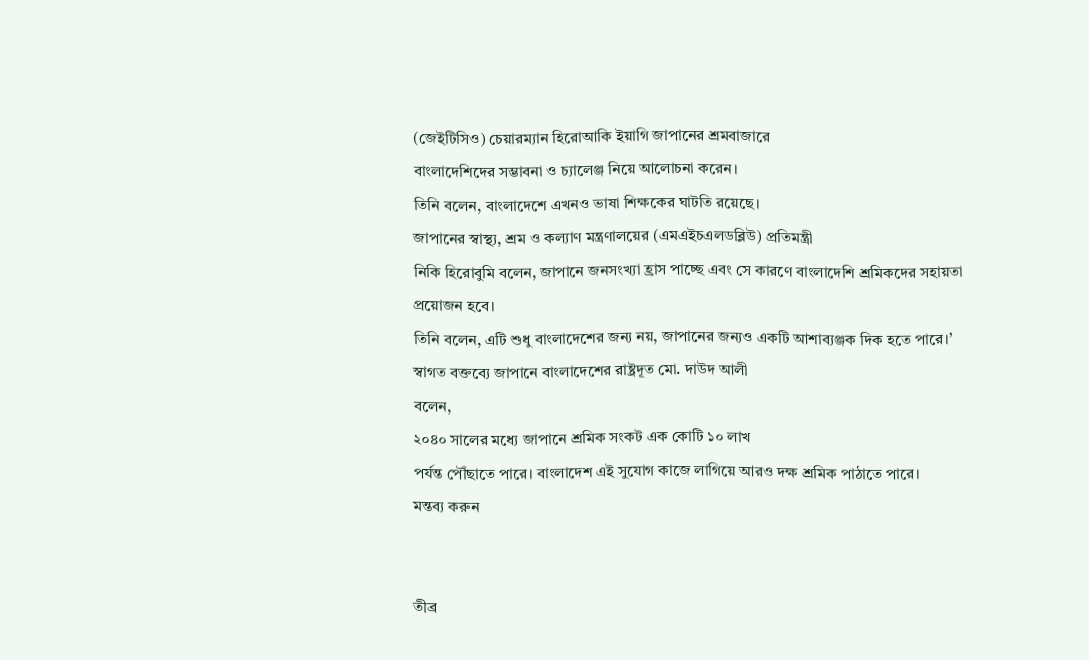(জেইটিসিও) চেয়ারম্যান হিরোআকি ইয়াগি জাপানের শ্রমবাজারে
বাংলাদেশিদের সম্ভাবনা ও চ্যালেঞ্জ নিয়ে আলোচনা করেন।
তিনি বলেন, বাংলাদেশে এখনও ভাষা শিক্ষকের ঘাটতি রয়েছে।
জাপানের স্বাস্থ্য, শ্রম ও কল্যাণ মন্ত্রণালয়ের (এমএইচএলডব্লিউ) প্রতিমন্ত্রী
নিকি হিরোবুমি বলেন, জাপানে জনসংখ্যা হ্রাস পাচ্ছে এবং সে কারণে বাংলাদেশি শ্রমিকদের সহায়তা
প্রয়োজন হবে।
তিনি বলেন, এটি শুধু বাংলাদেশের জন্য নয়, জাপানের জন্যও একটি আশাব্যঞ্জক দিক হতে পারে।’
স্বাগত বক্তব্যে জাপানে বাংলাদেশের রাষ্ট্রদূত মো. দাউদ আলী
বলেন,
২০৪০ সালের মধ্যে জাপানে শ্রমিক সংকট এক কোটি ১০ লাখ
পর্যন্ত পৌঁছাতে পারে। বাংলাদেশ এই সুযোগ কাজে লাগিয়ে আরও দক্ষ শ্রমিক পাঠাতে পারে।
মন্তব্য করুন


তীব্র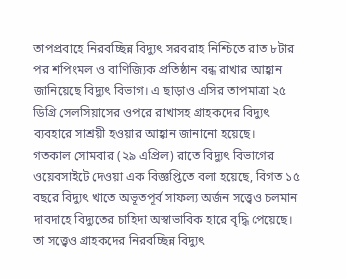তাপপ্রবাহে নিরবচ্ছিন্ন বিদ্যুৎ সরবরাহ নিশ্চিতে রাত ৮টার পর শপিংমল ও বাণিজ্যিক প্রতিষ্ঠান বন্ধ রাখার আহ্বান জানিয়েছে বিদ্যুৎ বিভাগ। এ ছাড়াও এসির তাপমাত্রা ২৫ ডিগ্রি সেলসিয়াসের ওপরে রাখাসহ গ্রাহকদের বিদ্যুৎ ব্যবহারে সাশ্রয়ী হওয়ার আহ্বান জানানো হয়েছে।
গতকাল সোমবার (২৯ এপ্রিল) রাতে বিদ্যুৎ বিভাগের ওয়েবসাইটে দেওয়া এক বিজ্ঞপ্তিতে বলা হয়েছে, বিগত ১৫ বছরে বিদ্যুৎ খাতে অভূতপূর্ব সাফল্য অর্জন সত্ত্বেও চলমান দাবদাহে বিদ্যুতের চাহিদা অস্বাভাবিক হারে বৃদ্ধি পেয়েছে। তা সত্ত্বেও গ্রাহকদের নিরবচ্ছিন্ন বিদ্যুৎ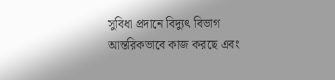সুবিধা প্রদানে বিদ্যুৎ বিভাগ আন্তরিকভাবে কাজ করছে এবং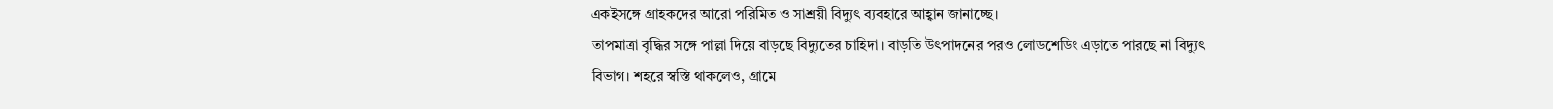একইসঙ্গে গ্রাহকদের আরো পরিমিত ও সাশ্রয়ী বিদ্যুৎ ব্যবহারে আহ্বান জানাচ্ছে।
তাপমাত্রা বৃদ্ধির সঙ্গে পাল্লা দিয়ে বাড়ছে বিদ্যুতের চাহিদা। বাড়তি উৎপাদনের পরও লোডশেডিং এড়াতে পারছে না বিদ্যুৎ বিভাগ। শহরে স্বস্তি থাকলেও, গ্রামে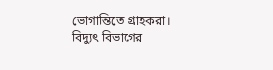ভোগান্তিতে গ্রাহকরা।
বিদ্যুৎ বিভাগের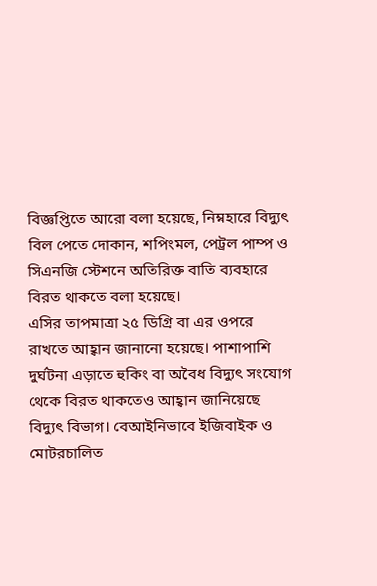বিজ্ঞপ্তিতে আরো বলা হয়েছে, নিম্নহারে বিদ্যুৎ বিল পেতে দোকান, শপিংমল, পেট্রল পাম্প ও সিএনজি স্টেশনে অতিরিক্ত বাতি ব্যবহারে বিরত থাকতে বলা হয়েছে।
এসির তাপমাত্রা ২৫ ডিগ্রি বা এর ওপরে রাখতে আহ্বান জানানো হয়েছে। পাশাপাশি দুর্ঘটনা এড়াতে হুকিং বা অবৈধ বিদ্যুৎ সংযোগ থেকে বিরত থাকতেও আহ্বান জানিয়েছে বিদ্যুৎ বিভাগ। বেআইনিভাবে ইজিবাইক ও মোটরচালিত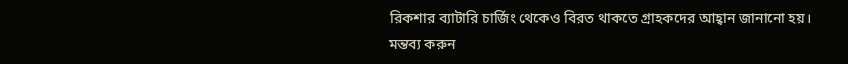রিকশার ব্যাটারি চার্জিং থেকেও বিরত থাকতে গ্রাহকদের আহ্বান জানানো হয়।
মন্তব্য করুন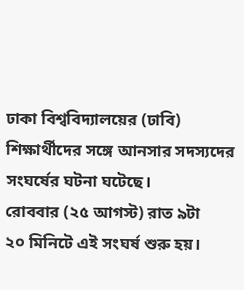ঢাকা বিশ্ববিদ্যালয়ের (ঢাবি)
শিক্ষার্থীদের সঙ্গে আনসার সদস্যদের সংঘর্ষের ঘটনা ঘটেছে।
রোববার (২৫ আগস্ট) রাত ৯টা
২০ মিনিটে এই সংঘর্ষ শুরু হয়।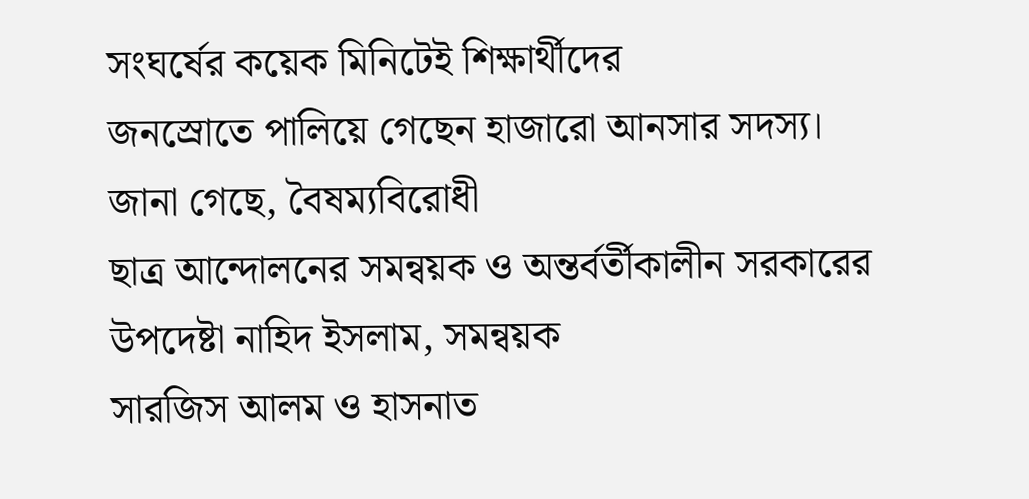সংঘর্ষের কয়েক মিনিটেই শিক্ষার্থীদের
জনস্রোতে পালিয়ে গেছেন হাজারো আনসার সদস্য।
জানা গেছে, বৈষম্যবিরোধী
ছাত্র আন্দোলনের সমন্বয়ক ও অন্তর্বর্তীকালীন সরকারের উপদেষ্টা নাহিদ ইসলাম, সমন্বয়ক
সারজিস আলম ও হাসনাত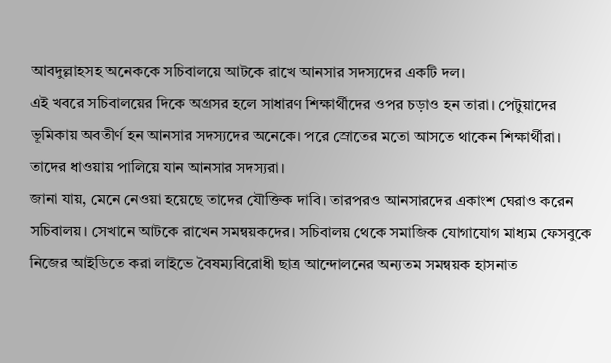আবদুল্লাহসহ অনেককে সচিবালয়ে আটকে রাখে আনসার সদস্যদের একটি দল।
এই খবরে সচিবালয়ের দিকে অগ্রসর হলে সাধারণ শিক্ষার্থীদের ওপর চড়াও হন তারা। পেটুয়াদের
ভূমিকায় অবতীর্ণ হন আনসার সদস্যদের অনেকে। পরে স্রোতের মতো আসতে থাকেন শিক্ষার্থীরা।
তাদের ধাওয়ায় পালিয়ে যান আনসার সদস্যরা।
জানা যায়, মেনে নেওয়া হয়েছে তাদের যৌক্তিক দাবি। তারপরও আনসারদের একাংশ ঘেরাও করেন সচিবালয়। সেখানে আটকে রাখেন সমন্বয়কদের। সচিবালয় থেকে সমাজিক যোগাযোগ মাধ্যম ফেসবুকে নিজের আইডিতে করা লাইভে বৈষম্যবিরোধী ছাত্র আন্দোলনের অন্যতম সমন্বয়ক হাসনাত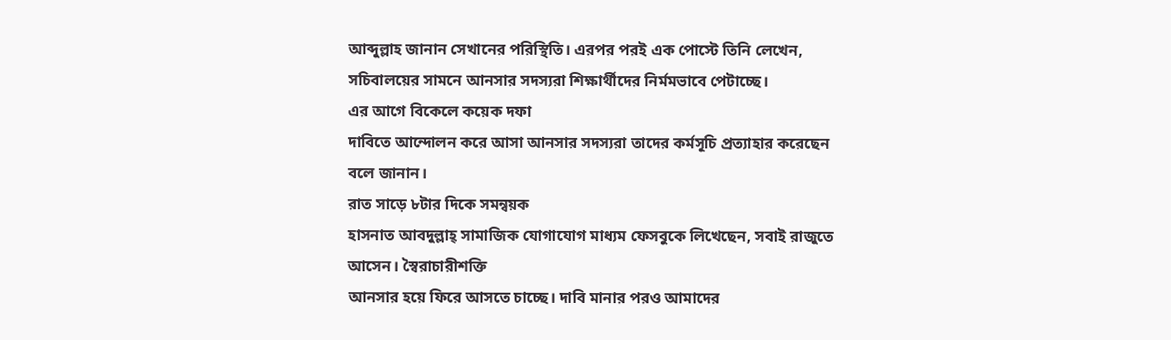আব্দুল্লাহ জানান সেখানের পরিস্থিতি। এরপর পরই এক পোস্টে তিনি লেখেন, সচিবালয়ের সামনে আনসার সদস্যরা শিক্ষার্থীদের নির্মমভাবে পেটাচ্ছে।
এর আগে বিকেলে কয়েক দফা
দাবিতে আন্দোলন করে আসা আনসার সদস্যরা তাদের কর্মসূচি প্রত্যাহার করেছেন বলে জানান।
রাত সাড়ে ৮টার দিকে সমন্বয়ক
হাসনাত আবদুল্লাহ্ সামাজিক যোগাযোগ মাধ্যম ফেসবুকে লিখেছেন, সবাই রাজুতে আসেন। স্বৈরাচারীশক্তি
আনসার হয়ে ফিরে আসতে চাচ্ছে। দাবি মানার পরও আমাদের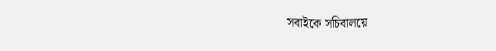সবাইকে সচিবালয়ে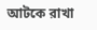আটকে রাখা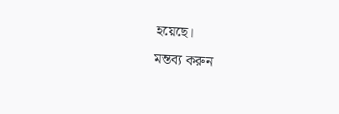হয়েছে।
মন্তব্য করুন